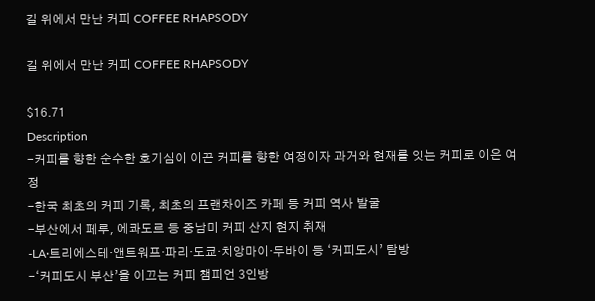길 위에서 만난 커피 COFFEE RHAPSODY

길 위에서 만난 커피 COFFEE RHAPSODY

$16.71
Description
-커피를 향한 순수한 호기심이 이끈 커피를 향한 여정이자 과거와 현재를 잇는 커피로 이은 여정
-한국 최초의 커피 기록, 최초의 프랜차이즈 카페 등 커피 역사 발굴
-부산에서 페루, 에콰도르 등 중남미 커피 산지 현지 취재
-LA·트리에스테·앤트워프·파리·도쿄·치앙마이·두바이 등 ‘커피도시’ 탐방
-‘커피도시 부산’을 이끄는 커피 챔피언 3인방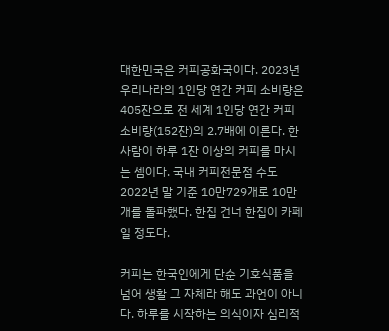대한민국은 커피공화국이다. 2023년 우리나라의 1인당 연간 커피 소비량은 405잔으로 전 세계 1인당 연간 커피 소비량(152잔)의 2.7배에 이른다. 한 사람이 하루 1잔 이상의 커피를 마시는 셈이다. 국내 커피전문점 수도 2022년 말 기준 10만729개로 10만 개를 돌파했다. 한집 건너 한집이 카페일 정도다.

커피는 한국인에게 단순 기호식품을 넘어 생활 그 자체라 해도 과언이 아니다. 하루를 시작하는 의식이자 심리적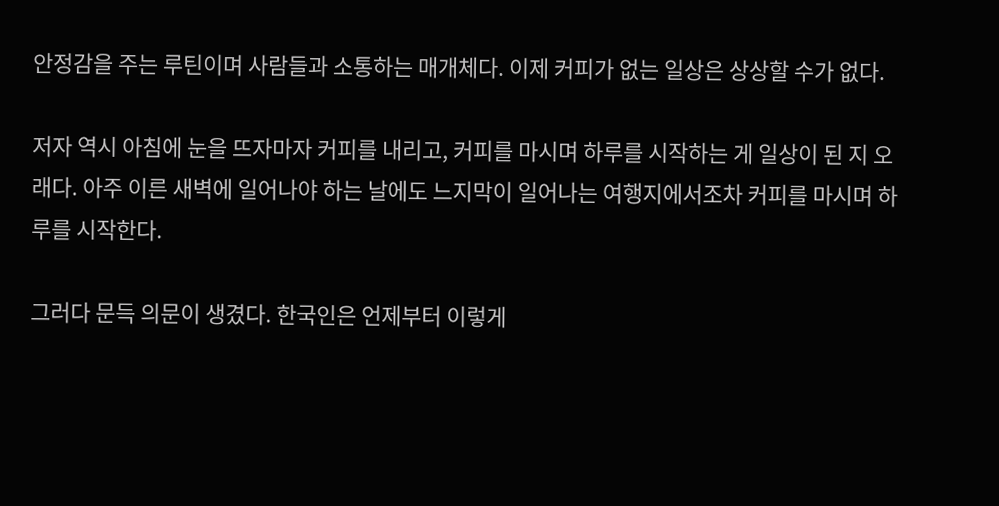안정감을 주는 루틴이며 사람들과 소통하는 매개체다. 이제 커피가 없는 일상은 상상할 수가 없다.

저자 역시 아침에 눈을 뜨자마자 커피를 내리고, 커피를 마시며 하루를 시작하는 게 일상이 된 지 오래다. 아주 이른 새벽에 일어나야 하는 날에도 느지막이 일어나는 여행지에서조차 커피를 마시며 하루를 시작한다.

그러다 문득 의문이 생겼다. 한국인은 언제부터 이렇게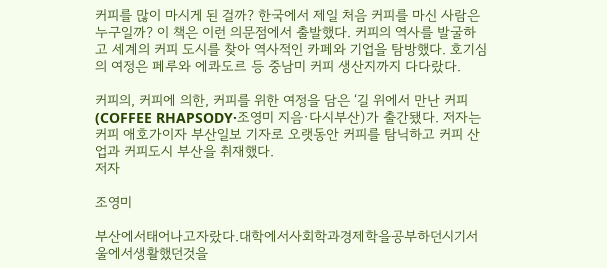커피를 많이 마시게 된 걸까? 한국에서 제일 처음 커피를 마신 사람은 누구일까? 이 책은 이런 의문점에서 출발했다. 커피의 역사를 발굴하고 세계의 커피 도시를 찾아 역사적인 카페와 기업을 탐방했다. 호기심의 여정은 페루와 에콰도르 등 중남미 커피 생산지까지 다다랐다.

커피의, 커피에 의한, 커피를 위한 여정을 담은 ‘길 위에서 만난 커피(COFFEE RHAPSODY·조영미 지음·다시부산)가 출간됐다. 저자는 커피 애호가이자 부산일보 기자로 오랫동안 커피를 탐닉하고 커피 산업과 커피도시 부산을 취재했다.
저자

조영미

부산에서태어나고자랐다.대학에서사회학과경제학을공부하던시기서울에서생활했던것을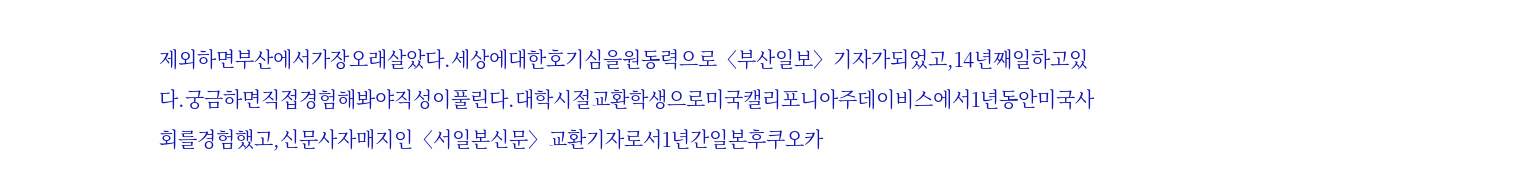제외하면부산에서가장오래살았다.세상에대한호기심을원동력으로〈부산일보〉기자가되었고,14년째일하고있다.궁금하면직접경험해봐야직성이풀린다.대학시절교환학생으로미국캘리포니아주데이비스에서1년동안미국사회를경험했고,신문사자매지인〈서일본신문〉교환기자로서1년간일본후쿠오카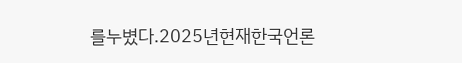를누볐다.2025년현재한국언론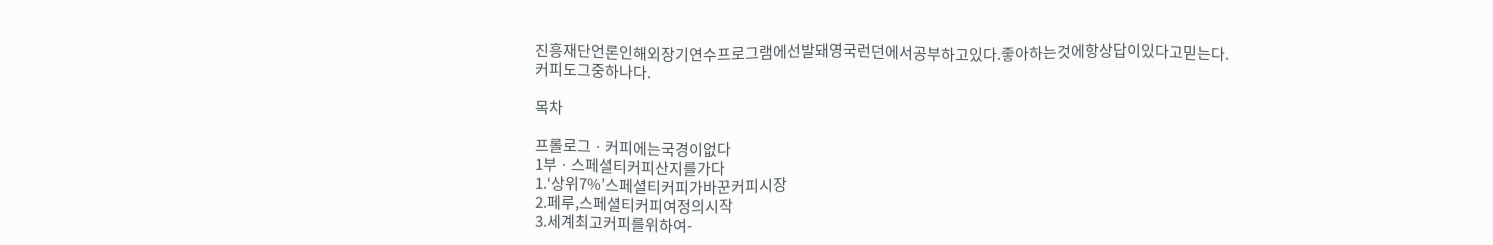진흥재단언론인해외장기연수프로그램에선발돼영국런던에서공부하고있다.좋아하는것에항상답이있다고믿는다.커피도그중하나다.

목차

프롤로그ㆍ커피에는국경이없다
1부ㆍ스페셜티커피산지를가다
1.‘상위7%’스페셜티커피가바꾼커피시장
2.페루,스페셜티커피여정의시작
3.세계최고커피를위하여-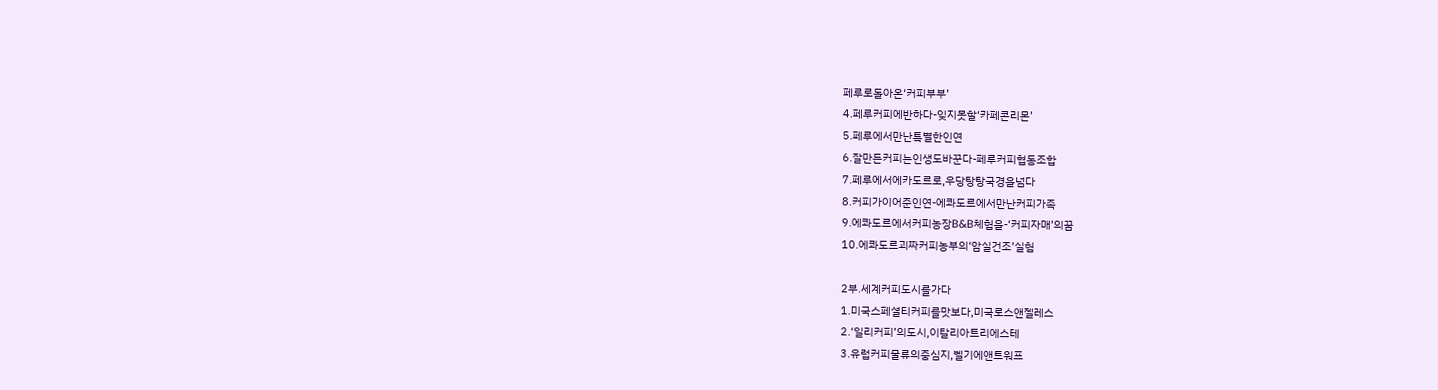페루로돌아온‘커피부부’
4.페루커피에반하다-잊지못할‘카페콘리몬’
5.페루에서만난특별한인연
6.잘만든커피는인생도바꾼다-페루커피협동조합
7.페루에서에카도르로,우당탕탕국경을넘다
8.커피가이어준인연-에콰도르에서만난커피가족
9.에콰도르에서커피농장B&B체험을-‘커피자매’의꿈
10.에콰도르괴짜커피농부의‘암실건조’실험

2부.세계커피도시를가다
1.미국스페셜티커피를맛보다,미국로스앤젤레스
2.‘일리커피’의도시,이탈리아트리에스테
3.유럽커피물류의중심지,벨기에앤트워프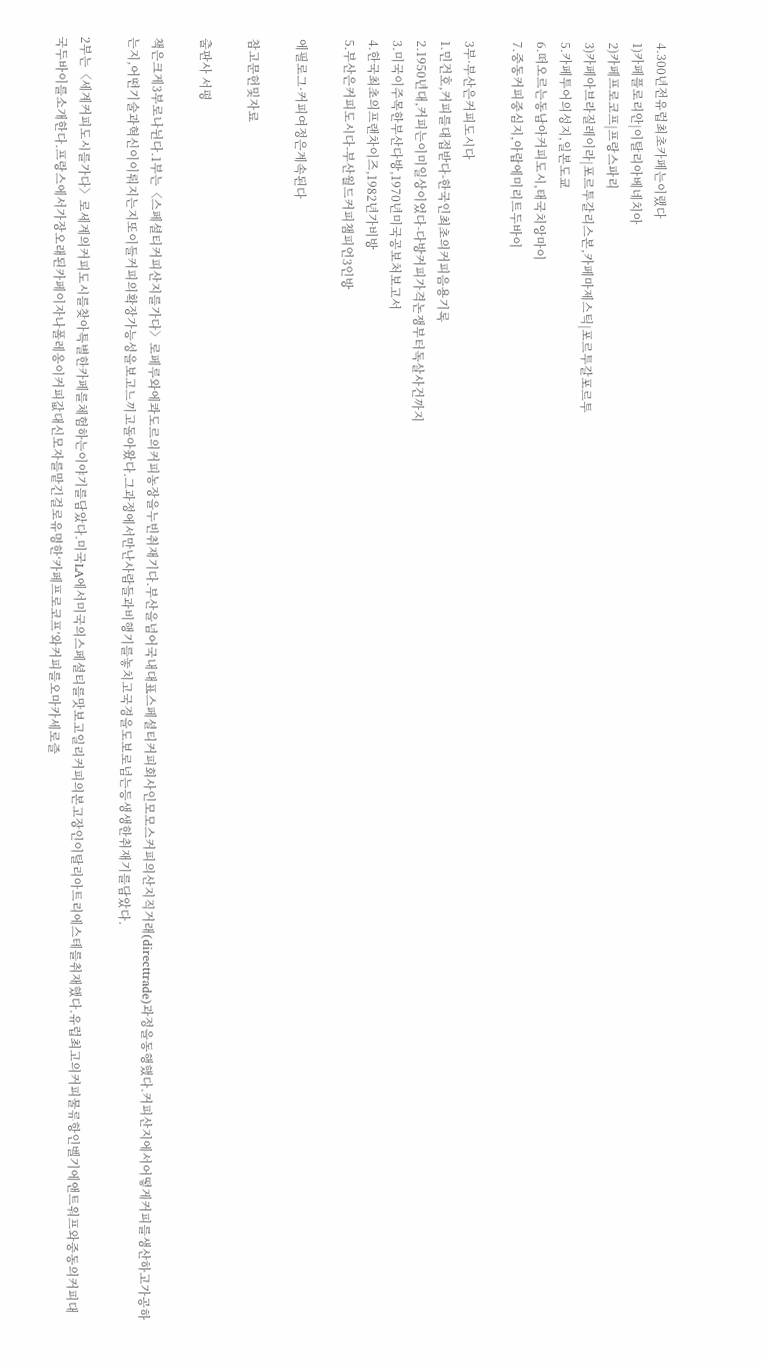4.300년전유럽최초카페는이랬다
1)카페플로리안|이탈리아베네치아
2)카페프로코프|프랑스파리
3)카페아브라질레이라|포르투갈리스본,카페마제스틱|포르투갈포르투
5.카페투어의성지,일본도쿄
6.떠오르는동남아커피도시,태국치앙마이
7.중동커피중심지,아랍에미리트두바이

3부·부산은커피도시다
1.민건호,커피를대접받다-한국인최초의커피음용기록
2.1950년대,커피는이미일상이었다-다방커피가격논쟁부터독살사건까지
3.미국이주목한부산다방,1970년미국공보처보고서
4.한국최초의프랜차이즈,1982년가비방
5.부산은커피도시다-부산월드커피챔피언3인방

에필로그·커피여정은계속된다

참고문헌및자료

출판사 서평

책은크게3부로나뉜다.1부는〈스페셜티커피산지를가다〉로페루와에콰도르의커피농장을누빈취재기다.부산을넘어국내대표스페셜티커피회사인모모스커피의산지직거래(directtrade)과정을동행했다.커피산지에서어떻게커피를생산하고가공하는지,어떤기술과혁신이이뤄지는지또이들커피의확장가능성을보고느끼고돌아왔다.그과정에서만난사람들과비행기를놓치고국경을도보로넘는등생생한취재기를담았다.

2부는〈세계커피도시를가다〉로세계의커피도시를찾아특별한카페를체험하는이야기를담았다.미국LA에서미국의스페셜티를맛보고일리커피의본고장인이탈리아트리에스테를취재했다.유럽최고의커피물류항인벨기에앤트워프와중동의커피대국두바이를소개한다.프랑스에서가장오래된카페이자나폴레옹이커피값대신모자를맡긴걸로유명한‘카페프로코프’와커피를오마카세로즐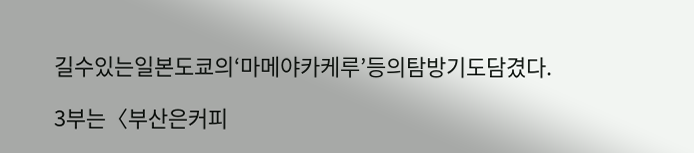길수있는일본도쿄의‘마메야카케루’등의탐방기도담겼다.

3부는〈부산은커피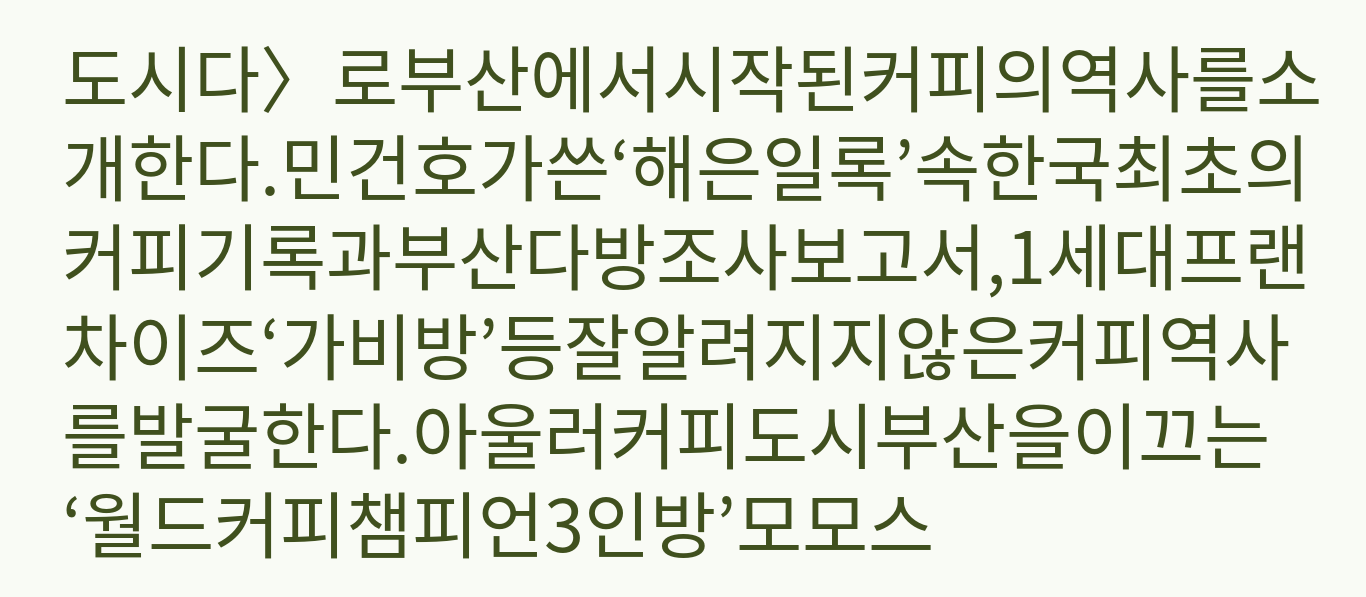도시다〉로부산에서시작된커피의역사를소개한다.민건호가쓴‘해은일록’속한국최초의커피기록과부산다방조사보고서,1세대프랜차이즈‘가비방’등잘알려지지않은커피역사를발굴한다.아울러커피도시부산을이끄는‘월드커피챔피언3인방’모모스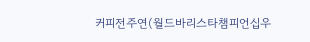커피전주연(월드바리스타챔피언십우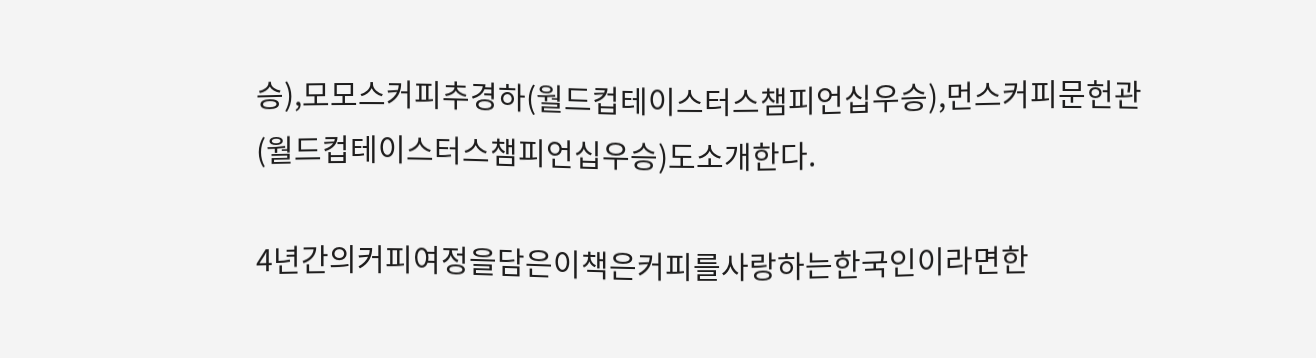승),모모스커피추경하(월드컵테이스터스챔피언십우승),먼스커피문헌관(월드컵테이스터스챔피언십우승)도소개한다.

4년간의커피여정을담은이책은커피를사랑하는한국인이라면한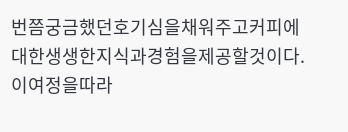번쯤궁금했던호기심을채워주고커피에대한생생한지식과경험을제공할것이다.이여정을따라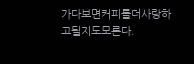가다보면커피를더사랑하고될지도모른다.